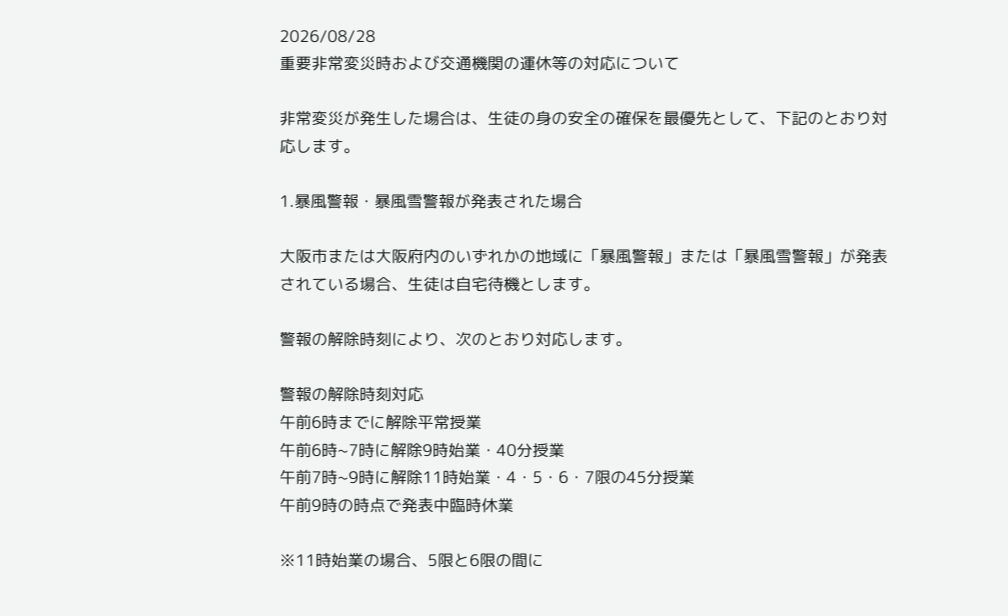2026/08/28
重要非常変災時および交通機関の運休等の対応について

非常変災が発生した場合は、生徒の身の安全の確保を最優先として、下記のとおり対応します。

1.暴風警報・暴風雪警報が発表された場合

大阪市または大阪府内のいずれかの地域に「暴風警報」または「暴風雪警報」が発表されている場合、生徒は自宅待機とします。

警報の解除時刻により、次のとおり対応します。

警報の解除時刻対応
午前6時までに解除平常授業
午前6時~7時に解除9時始業・40分授業
午前7時~9時に解除11時始業・4・5・6・7限の45分授業
午前9時の時点で発表中臨時休業

※11時始業の場合、5限と6限の間に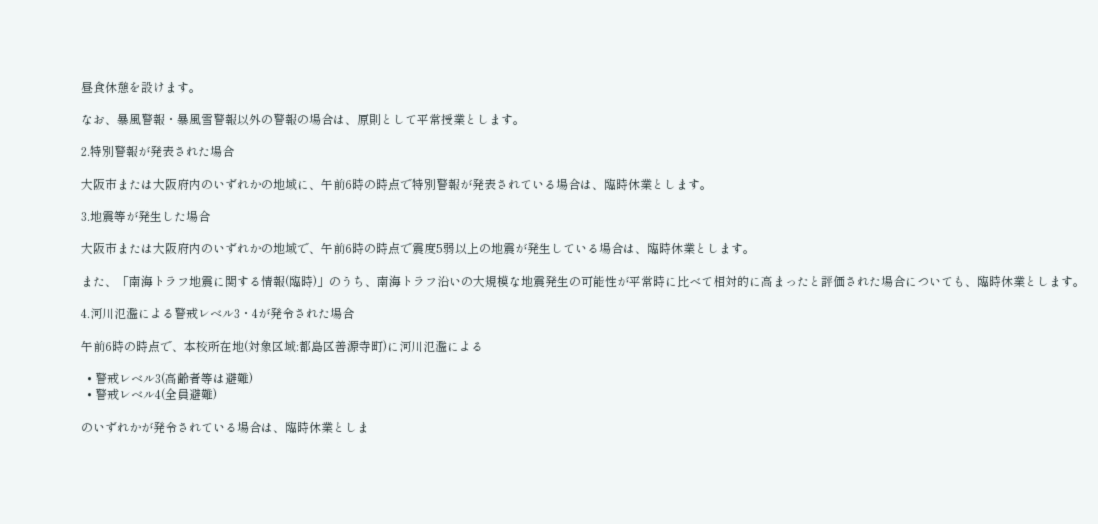昼食休憩を設けます。

なお、暴風警報・暴風雪警報以外の警報の場合は、原則として平常授業とします。

2.特別警報が発表された場合

大阪市または大阪府内のいずれかの地域に、午前6時の時点で特別警報が発表されている場合は、臨時休業とします。

3.地震等が発生した場合

大阪市または大阪府内のいずれかの地域で、午前6時の時点で震度5弱以上の地震が発生している場合は、臨時休業とします。

また、「南海トラフ地震に関する情報(臨時)」のうち、南海トラフ沿いの大規模な地震発生の可能性が平常時に比べて相対的に高まったと評価された場合についても、臨時休業とします。

4.河川氾濫による警戒レベル3・4が発令された場合

午前6時の時点で、本校所在地(対象区域:都島区善源寺町)に河川氾濫による

  • 警戒レベル3(高齢者等は避難)
  • 警戒レベル4(全員避難)

のいずれかが発令されている場合は、臨時休業としま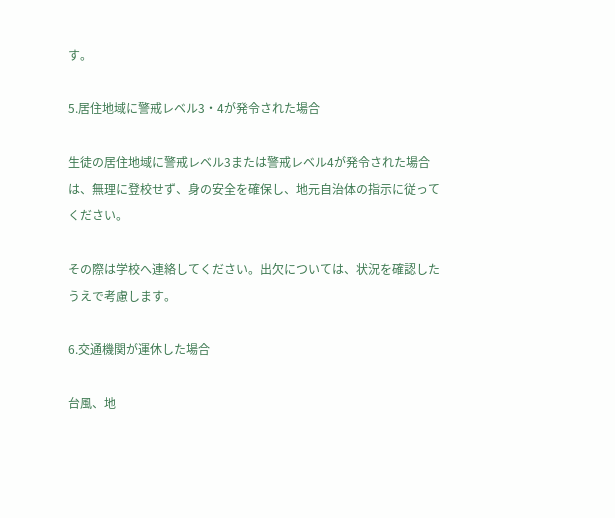す。

5.居住地域に警戒レベル3・4が発令された場合

生徒の居住地域に警戒レベル3または警戒レベル4が発令された場合は、無理に登校せず、身の安全を確保し、地元自治体の指示に従ってください。

その際は学校へ連絡してください。出欠については、状況を確認したうえで考慮します。

6.交通機関が運休した場合

台風、地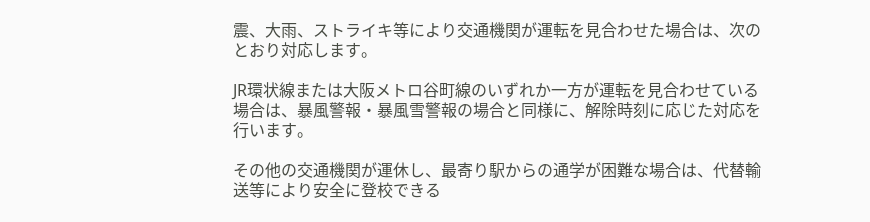震、大雨、ストライキ等により交通機関が運転を見合わせた場合は、次のとおり対応します。

JR環状線または大阪メトロ谷町線のいずれか一方が運転を見合わせている場合は、暴風警報・暴風雪警報の場合と同様に、解除時刻に応じた対応を行います。

その他の交通機関が運休し、最寄り駅からの通学が困難な場合は、代替輸送等により安全に登校できる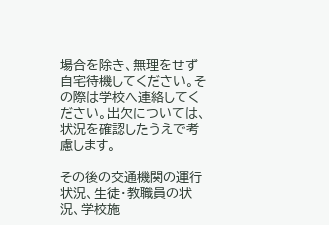場合を除き、無理をせず自宅待機してください。その際は学校へ連絡してください。出欠については、状況を確認したうえで考慮します。

その後の交通機関の運行状況、生徒・教職員の状況、学校施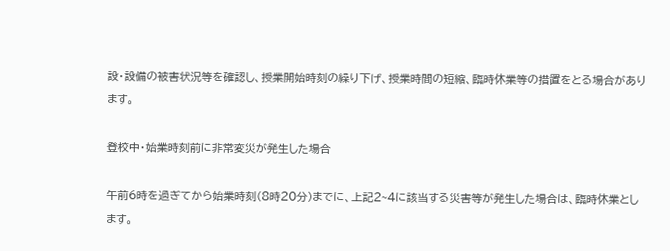設・設備の被害状況等を確認し、授業開始時刻の繰り下げ、授業時間の短縮、臨時休業等の措置をとる場合があります。

登校中・始業時刻前に非常変災が発生した場合

午前6時を過ぎてから始業時刻(8時20分)までに、上記2~4に該当する災害等が発生した場合は、臨時休業とします。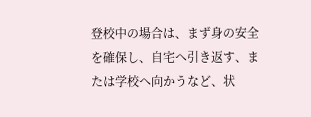登校中の場合は、まず身の安全を確保し、自宅へ引き返す、または学校へ向かうなど、状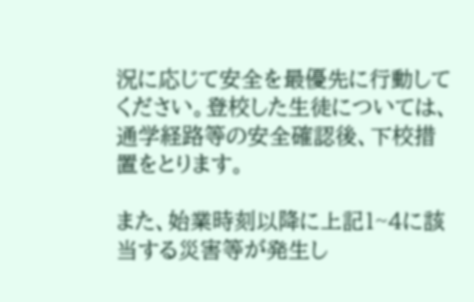況に応じて安全を最優先に行動してください。登校した生徒については、通学経路等の安全確認後、下校措置をとります。

また、始業時刻以降に上記1~4に該当する災害等が発生し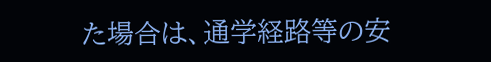た場合は、通学経路等の安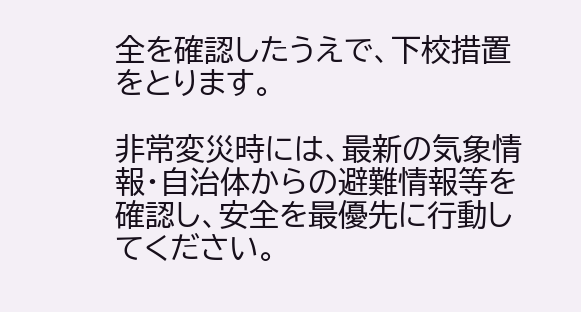全を確認したうえで、下校措置をとります。

非常変災時には、最新の気象情報・自治体からの避難情報等を確認し、安全を最優先に行動してください。